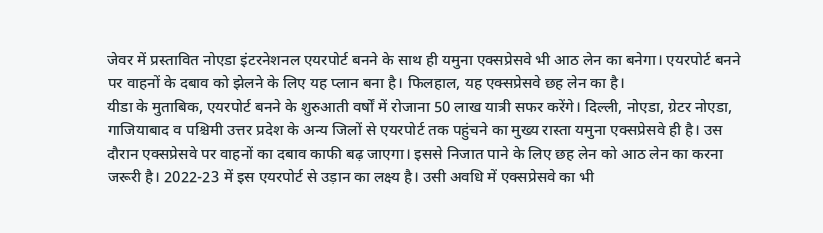जेवर में प्रस्तावित नोएडा इंटरनेशनल एयरपोर्ट बनने के साथ ही यमुना एक्सप्रेसवे भी आठ लेन का बनेगा। एयरपोर्ट बनने पर वाहनों के दबाव को झेलने के लिए यह प्लान बना है। फिलहाल, यह एक्सप्रेसवे छह लेन का है।
यीडा के मुताबिक, एयरपोर्ट बनने के शुरुआती वर्षों में रोजाना 50 लाख यात्री सफर करेंगे। दिल्ली, नोएडा, ग्रेटर नोएडा, गाजियाबाद व पश्चिमी उत्तर प्रदेश के अन्य जिलों से एयरपोर्ट तक पहुंचने का मुख्य रास्ता यमुना एक्सप्रेसवे ही है। उस दौरान एक्सप्रेसवे पर वाहनों का दबाव काफी बढ़ जाएगा। इससे निजात पाने के लिए छह लेन को आठ लेन का करना जरूरी है। 2022-23 में इस एयरपोर्ट से उड़ान का लक्ष्य है। उसी अवधि में एक्सप्रेसवे का भी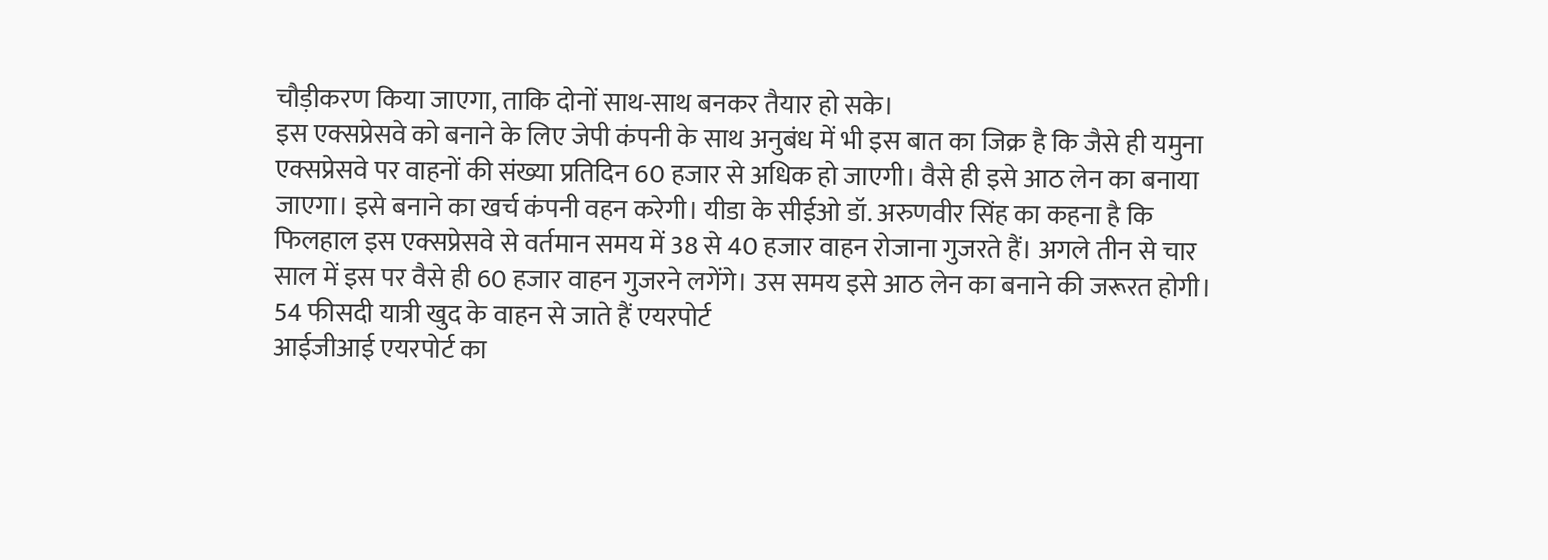चौड़ीकरण किया जाएगा, ताकि दोनों साथ-साथ बनकर तैयार हो सके।
इस एक्सप्रेसवे को बनाने के लिए जेपी कंपनी के साथ अनुबंध में भी इस बात का जिक्र है कि जैसे ही यमुना एक्सप्रेसवे पर वाहनों की संख्या प्रतिदिन 60 हजार से अधिक हो जाएगी। वैसे ही इसे आठ लेन का बनाया जाएगा। इसे बनाने का खर्च कंपनी वहन करेगी। यीडा के सीईओ डॉ. अरुणवीर सिंह का कहना है कि फिलहाल इस एक्सप्रेसवे से वर्तमान समय में 38 से 40 हजार वाहन रोजाना गुजरते हैं। अगले तीन से चार साल में इस पर वैसे ही 60 हजार वाहन गुजरने लगेंगे। उस समय इसे आठ लेन का बनाने की जरूरत होगी।
54 फीसदी यात्री खुद के वाहन से जाते हैं एयरपोर्ट
आईजीआई एयरपोर्ट का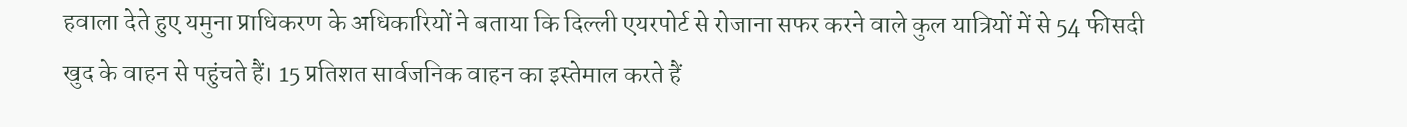हवाला देते हुए यमुना प्राधिकरण के अधिकारियों ने बताया कि दिल्ली एयरपोर्ट से रोजाना सफर करने वाले कुल यात्रियों में से 54 फीसदी खुद के वाहन से पहुंचते हैं। 15 प्रतिशत सार्वजनिक वाहन का इस्तेमाल करते हैं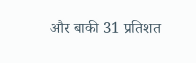और बाकी 31 प्रतिशत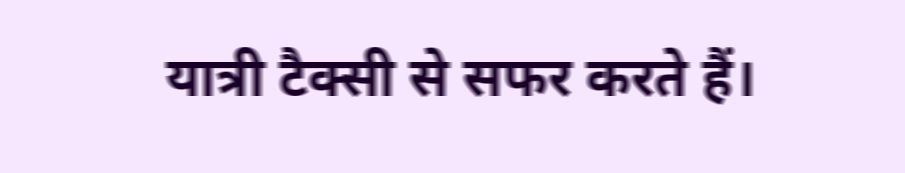यात्री टैक्सी से सफर करते हैं।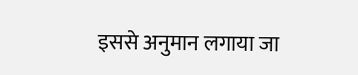इससे अनुमान लगाया जा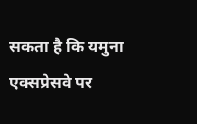सकता है कि यमुना एक्सप्रेसवे पर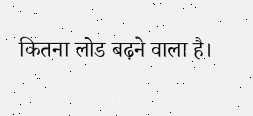कितना लोड बढ़ने वाला है।